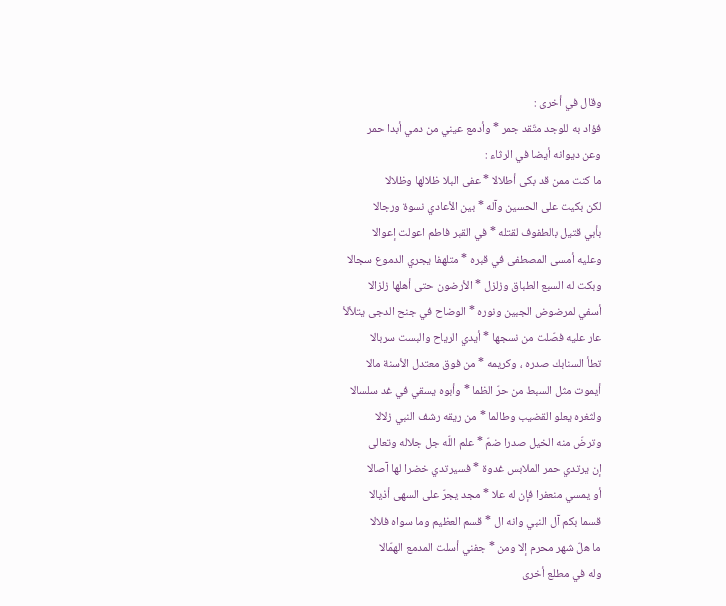وقال في أخرى :
فؤاد به للوجد متّقد جمر * وأدمع عيني من دمي أبدا حمر
وعن ديوانه أيضا في الرثاء :
ما كنت ممن قد بكى أطلالا * عفى البلا ظلالها وظلالا
لكن بكيت على الحسين وآله * بين الأعادي نسوة ورجالا
بأبي قتيل بالطفوف لقتله * في القبر فاطم اعولت إعوالا
وعليه أمسى المصطفى في قبره * متلهفا يجري الدموع سجالا
وبكت له السبع الطباق وزلزل * الأرضون حتى أهلها زلزالا
أسفي لمرضوض الجبين ونوره * الوضاح في جنح الدجى يتلألأ
عار عليه فصّلت من نسجها * أيدي الرياح والبست سربالا
تطأ السنابك صدره ، وكريمه * من فوق معتدل الأسنة مالا
أيموت مثل السبط من حرّ الظما * وأبوه يسقي في غد سلسالا
ولثغره يعلو القضيب وطالما * من ريقه رشف النبي زلالا
وترضّ منه الخيل صدرا ضمّ * علم اللّه جل جلاله وتعالى
إن يرتدي حمر الملابس غدوة * فسيرتدي خضرا لها آصالا
أو يمسي منعفرا فإن له علا * مجد يجرّ على السهى أذيالا
قسما بكم آل النبي وانه ال * قسم العظيم وما سواه فلالا
ما هلّ شهر محرم إلا ومن * جفني أسلت المدمع الهمّالا
وله في مطلع أخرى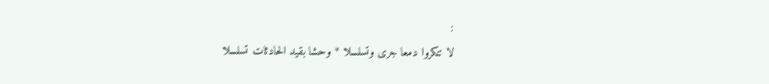:
لا تنكروا دمعا جرى وتسلسلا * وحشا بقيد الحادثات تسلسلا